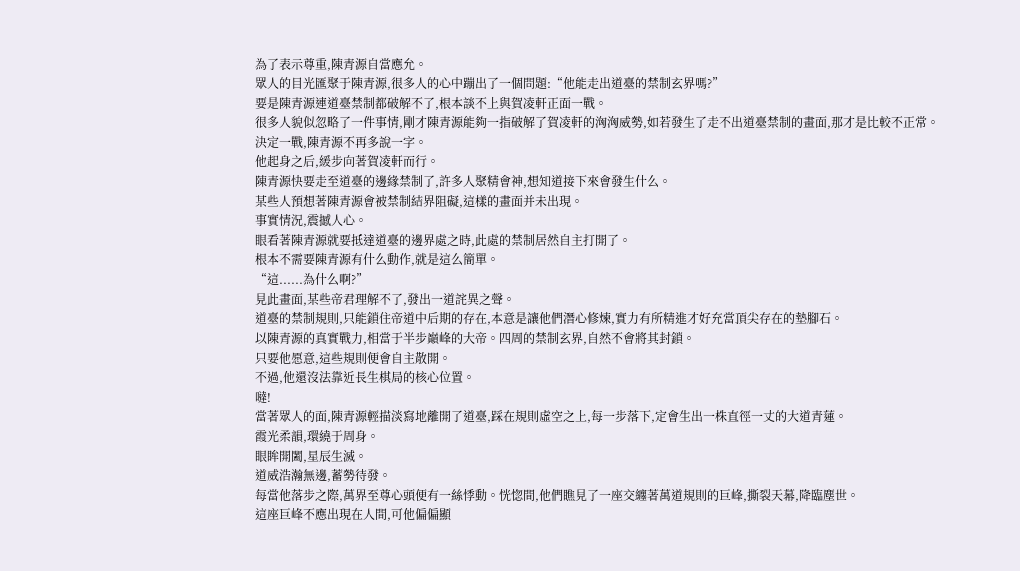為了表示尊重,陳青源自當應允。
眾人的目光匯聚于陳青源,很多人的心中蹦出了一個問題:“他能走出道臺的禁制玄界嗎?”
要是陳青源連道臺禁制都破解不了,根本談不上與賀凌軒正面一戰。
很多人貌似忽略了一件事情,剛才陳青源能夠一指破解了賀凌軒的洶洶威勢,如若發生了走不出道臺禁制的畫面,那才是比較不正常。
決定一戰,陳青源不再多說一字。
他起身之后,緩步向著賀凌軒而行。
陳青源快要走至道臺的邊緣禁制了,許多人聚精會神,想知道接下來會發生什么。
某些人預想著陳青源會被禁制結界阻礙,這樣的畫面并未出現。
事實情況,震撼人心。
眼看著陳青源就要抵達道臺的邊界處之時,此處的禁制居然自主打開了。
根本不需要陳青源有什么動作,就是這么簡單。
“這......為什么啊?”
見此畫面,某些帝君理解不了,發出一道詫異之聲。
道臺的禁制規則,只能鎖住帝道中后期的存在,本意是讓他們潛心修煉,實力有所精進才好充當頂尖存在的墊腳石。
以陳青源的真實戰力,相當于半步巔峰的大帝。四周的禁制玄界,自然不會將其封鎖。
只要他愿意,這些規則便會自主散開。
不過,他還沒法靠近長生棋局的核心位置。
噠!
當著眾人的面,陳青源輕描淡寫地離開了道臺,踩在規則虛空之上,每一步落下,定會生出一株直徑一丈的大道青蓮。
霞光柔韻,環繞于周身。
眼眸開闔,星辰生滅。
道威浩瀚無邊,蓄勢待發。
每當他落步之際,萬界至尊心頭便有一絲悸動。恍惚間,他們瞧見了一座交纏著萬道規則的巨峰,撕裂天幕,降臨塵世。
這座巨峰不應出現在人間,可他偏偏顯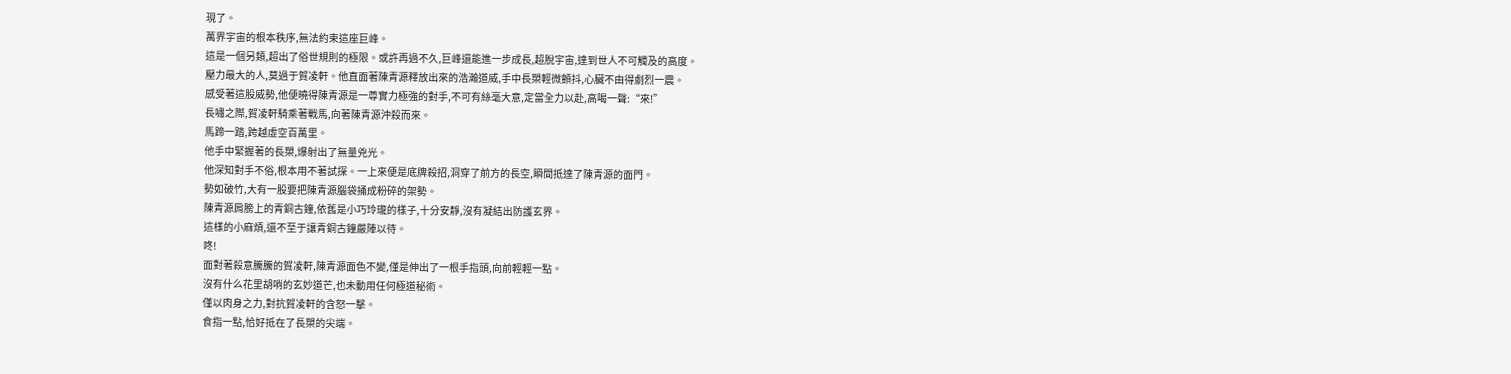現了。
萬界宇宙的根本秩序,無法約束這座巨峰。
這是一個另類,超出了俗世規則的極限。或許再過不久,巨峰還能進一步成長,超脫宇宙,達到世人不可觸及的高度。
壓力最大的人,莫過于賀凌軒。他直面著陳青源釋放出來的浩瀚道威,手中長槊輕微顫抖,心臟不由得劇烈一震。
感受著這股威勢,他便曉得陳青源是一尊實力極強的對手,不可有絲毫大意,定當全力以赴,高喝一聲:“來!”
長嘯之際,賀凌軒騎乘著戰馬,向著陳青源沖殺而來。
馬蹄一踏,跨越虛空百萬里。
他手中緊握著的長槊,爆射出了無量兇光。
他深知對手不俗,根本用不著試探。一上來便是底牌殺招,洞穿了前方的長空,瞬間抵達了陳青源的面門。
勢如破竹,大有一股要把陳青源腦袋捅成粉碎的架勢。
陳青源肩膀上的青銅古鐘,依舊是小巧玲瓏的樣子,十分安靜,沒有凝結出防護玄界。
這樣的小麻煩,還不至于讓青銅古鐘嚴陣以待。
咚!
面對著殺意騰騰的賀凌軒,陳青源面色不變,僅是伸出了一根手指頭,向前輕輕一點。
沒有什么花里胡哨的玄妙道芒,也未動用任何極道秘術。
僅以肉身之力,對抗賀凌軒的含怒一擊。
食指一點,恰好抵在了長槊的尖端。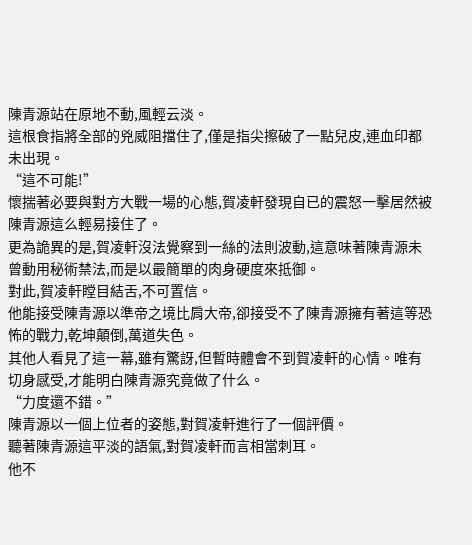陳青源站在原地不動,風輕云淡。
這根食指將全部的兇威阻擋住了,僅是指尖擦破了一點兒皮,連血印都未出現。
“這不可能!”
懷揣著必要與對方大戰一場的心態,賀凌軒發現自已的震怒一擊居然被陳青源這么輕易接住了。
更為詭異的是,賀凌軒沒法覺察到一絲的法則波動,這意味著陳青源未曾動用秘術禁法,而是以最簡單的肉身硬度來抵御。
對此,賀凌軒瞠目結舌,不可置信。
他能接受陳青源以準帝之境比肩大帝,卻接受不了陳青源擁有著這等恐怖的戰力,乾坤顛倒,萬道失色。
其他人看見了這一幕,雖有驚訝,但暫時體會不到賀凌軒的心情。唯有切身感受,才能明白陳青源究竟做了什么。
“力度還不錯。”
陳青源以一個上位者的姿態,對賀凌軒進行了一個評價。
聽著陳青源這平淡的語氣,對賀凌軒而言相當刺耳。
他不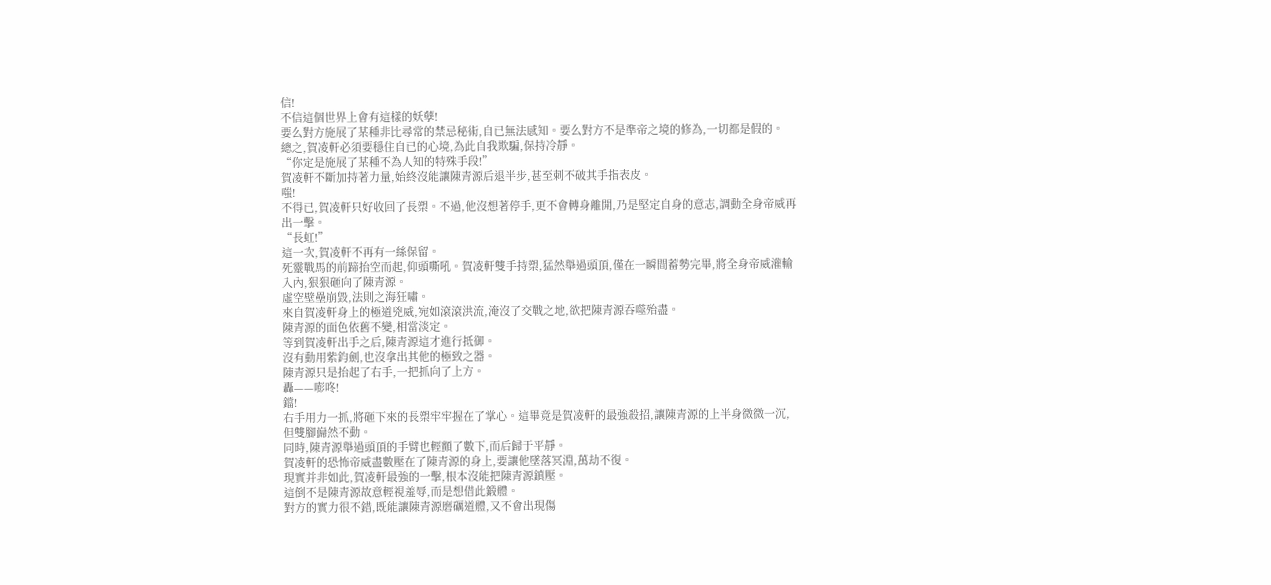信!
不信這個世界上會有這樣的妖孽!
要么對方施展了某種非比尋常的禁忌秘術,自已無法感知。要么對方不是準帝之境的修為,一切都是假的。
總之,賀凌軒必須要穩住自已的心境,為此自我欺騙,保持冷靜。
“你定是施展了某種不為人知的特殊手段!”
賀凌軒不斷加持著力量,始終沒能讓陳青源后退半步,甚至刺不破其手指表皮。
嗤!
不得已,賀凌軒只好收回了長槊。不過,他沒想著停手,更不會轉身離開,乃是堅定自身的意志,調動全身帝威再出一擊。
“長虹!”
這一次,賀凌軒不再有一絲保留。
死靈戰馬的前蹄抬空而起,仰頭嘶吼。賀凌軒雙手持槊,猛然舉過頭頂,僅在一瞬間蓄勢完畢,將全身帝威灌輸入內,狠狠砸向了陳青源。
虛空壁壘崩毀,法則之海狂嘯。
來自賀凌軒身上的極道兇威,宛如滾滾洪流,淹沒了交戰之地,欲把陳青源吞噬殆盡。
陳青源的面色依舊不變,相當淡定。
等到賀凌軒出手之后,陳青源這才進行抵御。
沒有動用紫鈞劍,也沒拿出其他的極致之器。
陳青源只是抬起了右手,一把抓向了上方。
轟——嘭咚!
鐺!
右手用力一抓,將砸下來的長槊牢牢握在了掌心。這畢竟是賀凌軒的最強殺招,讓陳青源的上半身微微一沉,但雙腳巋然不動。
同時,陳青源舉過頭頂的手臂也輕顫了數下,而后歸于平靜。
賀凌軒的恐怖帝威盡數壓在了陳青源的身上,要讓他墜落冥淵,萬劫不復。
現實并非如此,賀凌軒最強的一擊,根本沒能把陳青源鎮壓。
這倒不是陳青源故意輕視羞辱,而是想借此鍛體。
對方的實力很不錯,既能讓陳青源磨礪道體,又不會出現傷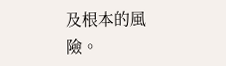及根本的風險。